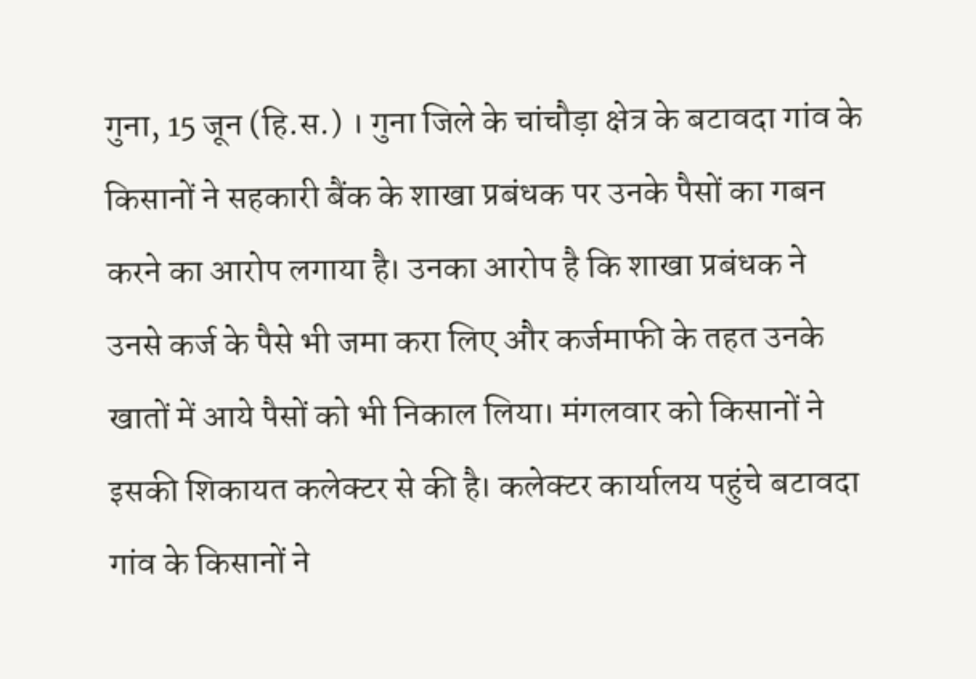गुना, 15 जून (हि.स.) । गुना जिले के चांचौड़ा क्षेत्र के बटावदा गांव के किसानों ने सहकारी बैंक के शाखा प्रबंधक पर उनके पैसों का गबन करने का आरोप लगाया है। उनका आरोप है कि शाखा प्रबंधक ने उनसे कर्ज के पैसे भी जमा करा लिए और कर्जमाफी के तहत उनके खातों में आये पैसों को भी निकाल लिया। मंगलवार को किसानों ने इसकी शिकायत कलेक्टर से की है। कलेक्टर कार्यालय पहुंचे बटावदा गांव के किसानों ने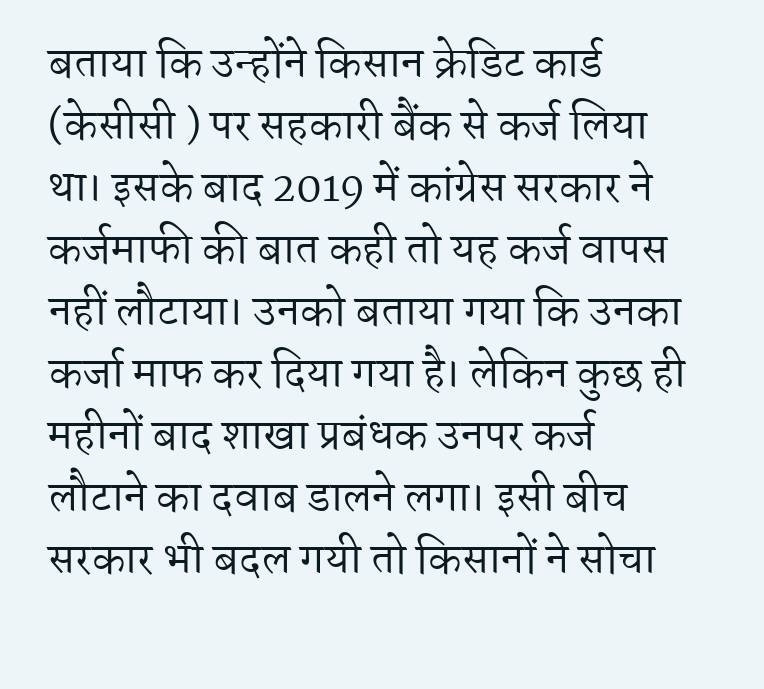बताया कि उन्होंने किसान क्रेडिट कार्ड (केसीसी ) पर सहकारी बैंक से कर्ज लिया था। इसके बाद 2019 में कांग्रेस सरकार ने कर्जमाफी की बात कही तो यह कर्ज वापस नहीं लौटाया। उनको बताया गया कि उनका कर्जा माफ कर दिया गया है। लेकिन कुछ ही महीनों बाद शाखा प्रबंधक उनपर कर्ज लौटाने का दवाब डालने लगा। इसी बीच सरकार भी बदल गयी तो किसानों ने सोचा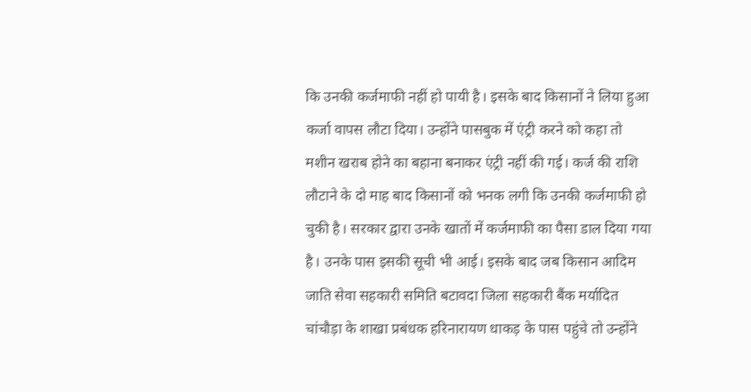कि उनकी कर्जमाफी नहीं हो पायी है। इसके बाद किसानों ने लिया हुआ कर्जा वापस लौटा दिया। उन्होंने पासबुक में एंट्री करने को कहा तो मशीन खराब होने का बहाना बनाकर एंट्री नहीं की गई। कर्ज की राशि लौटाने के दो माह बाद किसानों को भनक लगी कि उनकी कर्जमाफी हो चुकी है। सरकार द्वारा उनके खातों में कर्जमाफी का पैसा डाल दिया गया है। उनके पास इसकी सूची भी आई। इसके बाद जब किसान आदिम जाति सेवा सहकारी समिति बटावदा जिला सहकारी बैंक मर्यादित चांचौड़ा के शाखा प्रबंधक हरिनारायण धाकड़ के पास पहुंचे तो उन्होंने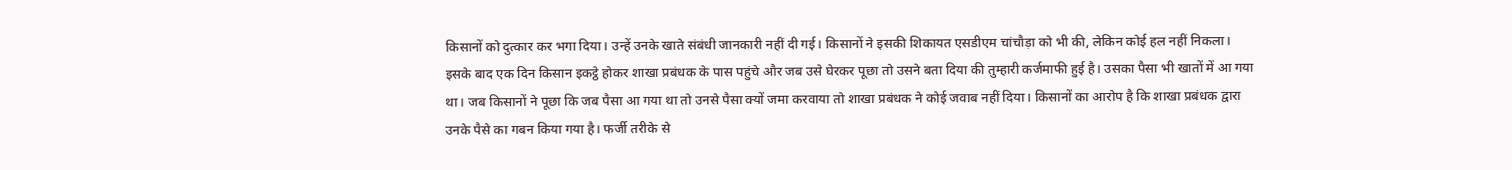किसानों को दुत्कार कर भगा दिया। उन्हें उनके खाते संबंधी जानकारी नहीं दी गई। किसानों ने इसकी शिकायत एसडीएम चांचौड़ा को भी की, लेकिन कोई हल नहीं निकला। इसके बाद एक दिन किसान इकट्ठे होकर शाखा प्रबंधक के पास पहुंचे और जब उसे घेरकर पूछा तो उसने बता दिया की तुम्हारी कर्जमाफी हुई है। उसका पैसा भी खातों में आ गया था। जब किसानों ने पूछा कि जब पैसा आ गया था तो उनसे पैसा क्यों जमा करवाया तो शाखा प्रबंधक ने कोई जवाब नहीं दिया। किसानों का आरोप है कि शाखा प्रबंधक द्वारा उनके पैसे का गबन किया गया है। फर्जी तरीके से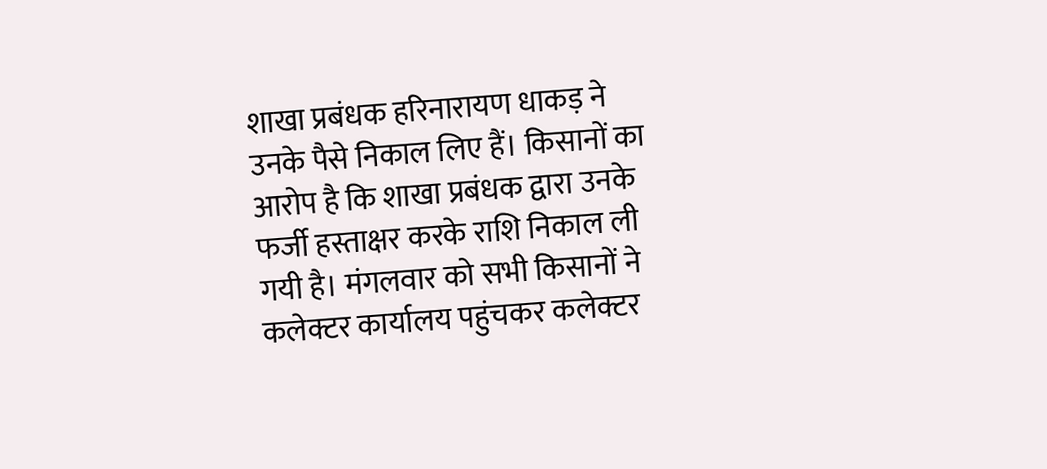शाखा प्रबंधक हरिनारायण धाकड़ ने उनके पैसे निकाल लिए हैं। किसानों का आरोप है कि शाखा प्रबंधक द्वारा उनके फर्जी हस्ताक्षर करके राशि निकाल ली गयी है। मंगलवार को सभी किसानों ने कलेक्टर कार्यालय पहुंचकर कलेक्टर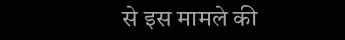से इस मामले की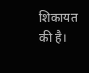शिकायत की है।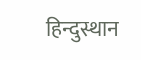हिन्दुस्थान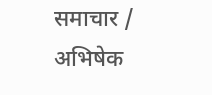समाचार / अभिषेक